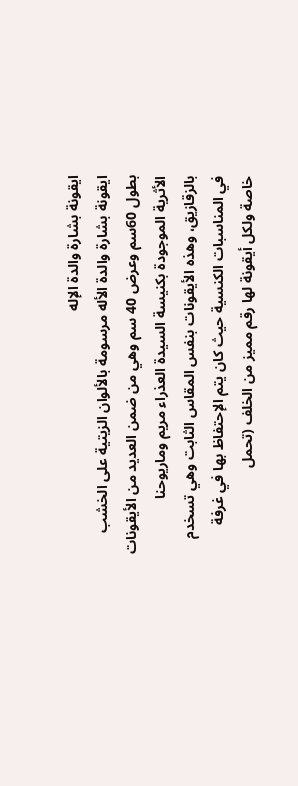ايقونة بشارة والدة الإله
ايقونة بشارة والدة الأله مرسومة بالألوان الزيتية على الخشب بطول 60سم وعرض 40 سم وهي من ضمن العديد من الأيقونات الأثرية الموجودة بكنيسة السيدة العذراء مريم وماريوحنا بالزقازيق، وهذه الأيقونات بنفس المقاس الثابت وهي تسخدم في المناسبات الكنسية حيث كان يتم الإحتفاظ بها في غرفة خاصة ولكل أيقونة لها رقم مميز من الخلف (تحمل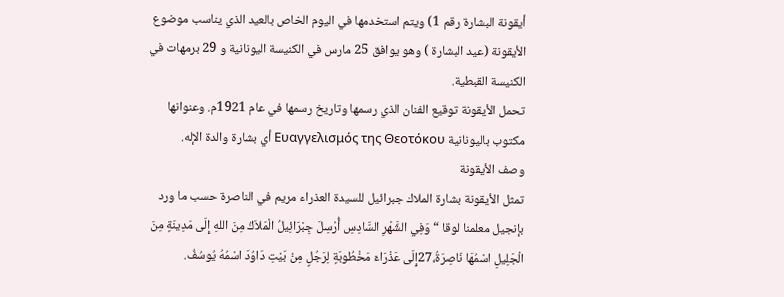أيقونة البشارة رقم 1) ويتم استخدمها في اليوم الخاص بالعيد الذي يناسب موضوع الأيقونة (عيد البشارة ) وهو يوافق 25 مارس في الكنيسة اليونانية و 29 برمهات في الكنيسة القبطية.
تحمل الأيقونة توقيع الفنان الذي رسمها وتاريخ رسمها في عام 1921م. وعنوانها مكتوب باليونانية Ευαγγελισμός της Θεοτόκου أي بشارة والدة الإله.
وصف الأيقونة
تمثل الأيقونة بشارة الملاك جبرائيل للسيدة العذراء مريم في الناصرة حسب ما ورد بإنجيل معلمنا لوقا “وَفِي الشَّهْرِ السَّادِسِ أُرْسِلَ جِبْرَائِيلُ الْمَلاَكُ مِنَ اللهِ إِلَى مَدِينَةٍ مِنَ الْجَلِيلِ اسْمُهَا نَاصِرَةُ،27إِلَى عَذْرَاءَ مَخْطُوبَةٍ لِرَجُلٍ مِنْ بَيْتِ دَاوُدَ اسْمُهُ يُوسُفُ.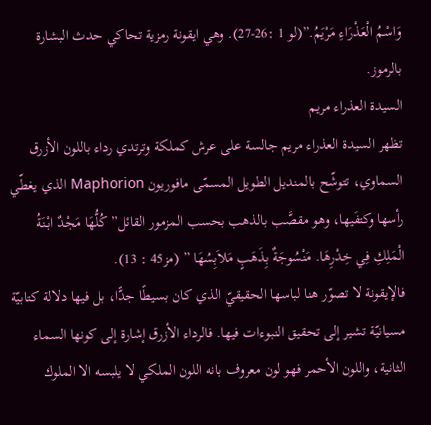وَاسْمُ الْعَذْرَاءِ مَرْيَمُ.”(لو 1 :26-27). وهي ايقونة رمزية تحاكي حدث البشارة بالرموز.
السيدة العذراء مريم
تظهر السيدة العذراء مريم جالسة على عرش كملكة وترتدي رداء باللون الأزرق السماوي، تتوشّح بالمنديل الطويل المسمّى مافوريون Maphorion الذي يغطّي رأسها وكتفَيها، وهو مقصَّب بالذهب بحسب المزمور القائل” كُلُّهَا مَجْدٌ ابْنَةُ الْمَلِكِ فِي خِدْرِهَا. مَنْسُوجَةٌ بِذَهَبٍ مَلاَبِسُهَا ” (مز45 : 13).
فالإيقونة لا تصوّر هنا لباسها الحقيقيّ الذي كان بسيطًا جدًّا، بل فيها دلالة كتابيّة مسيانيّة تشير إلى تحقيق النبوءات فيها. فالرداء الأزرق إشارة إلى كونها السماء الثانية، واللون الأحمر فهو لون معروف بانه اللون الملكي لا يلبسه الا الملوك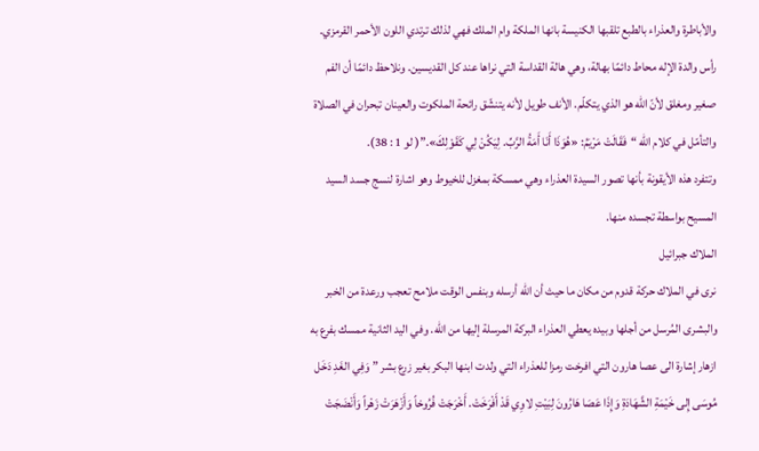والأباطرة والعذراء بالطبع تلقبها الكنيسة بانها الملكة وام الملك فهي لذلك ترتدي اللون الأحمر القرمزي.
رأس والدة الإله محاط دائمًا بهالة، وهي هالة القداسة التي نراها عند كل القديسين. ونلاحظ دائمًا أن الفم صغير ومغلق لأنّ الله هو الذي يتكلّم. الأنف طويل لأنه يتنشّق رائحة الملكوت والعينان تبحران في الصلاة والتأمّل في كلام الله “فَقَالَتْ مَرْيَمُ: «هُوَذَا أَنَا أَمَةُ الرَّبِّ. لِيَكُنْ لِي كَقَوْلِكَ».”( لو 1 : 38).
وتتفرد هذه الأيقونة بأنها تصور السيدة العذراء وهي ممسكة بمغزل للخيوط وهو اشارة لنسج جسد السيد المسيح بواسطة تجسده منها.
الملاك جبرائيل
نرى في الملاك حركة قدوم من مكان ما حيث أن الله أرسله وبنفس الوقت ملامح تعجب ورعدة من الخبر والبشرى المُرسل من أجلها وبيده يعطي العذراء البركة المرسلة إليها من الله. وفي اليد الثانية ممسك بفرع به ازهار إشارة الى عصا هارون التي افرخت رمزا للعذراء التي ولدت ابنها البكر بغير زرع بشر ” وَفِي الغَدِ دَخَل مُوسَى إِلى خَيْمَةِ الشَّهَادَةِ وَإِذَا عَصَا هَارُونَ لِبَيْتِ لاوِي قَدْ أَفْرَخَتْ. أَخْرَجَتْ فُرُوخاً وَأَزْهَرَتْ زَهْراً وَأَنْضَجَتْ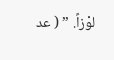لوْزاً. ” ( عد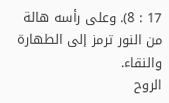17 : 8). وعلى رأسه هالة من النور ترمز إلى الطهارة والنقاء.
الروح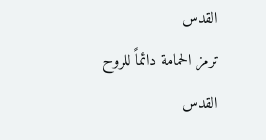القدس
ترمز الحمامة دائماً للروح القدس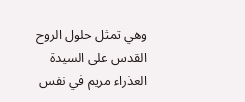وهي تمثل حلول الروح القدس على السيدة العذراء مريم في نفس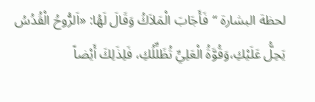لحظة البشارة “فَأَجَابَ الْمَلاَكُ وَقَالَ لَهُا: «اَلرُّوحُ الْقُدُسُ يَحِلُّ عَلَيْكِ،وَقُوَّةُ الْعَلِيِّ تُظَلِّلُكِ، فَلِذَلِكَ أَيْضاً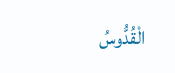الْقُدُّوسُ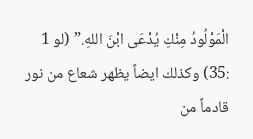الْمَوْلُودُ مِنْكِ يُدْعَى ابْنَ اللهِ.” (لو 1 :35) وكذلك ايضاً يظهر شعاع من نور قادماً من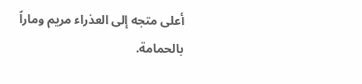أعلى متجه إلى العذراء مريم وماراً بالحمامة.